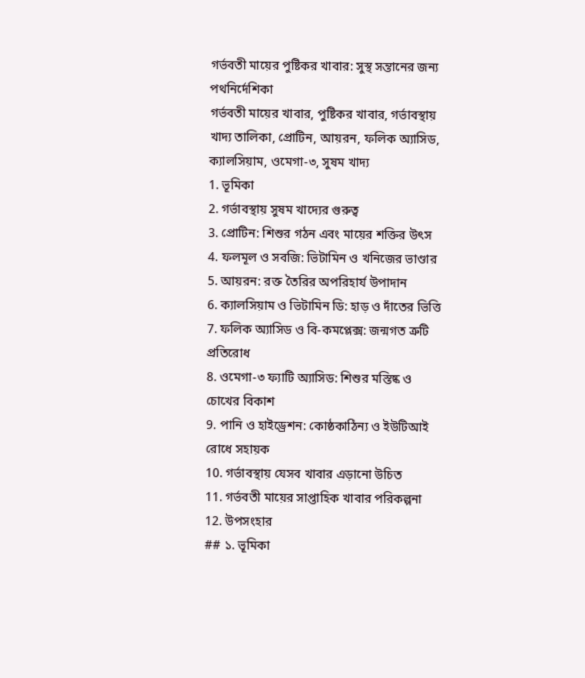গর্ভবতী মায়ের পুষ্টিকর খাবার: সুস্থ সন্তানের জন্য পথনির্দেশিকা
গর্ভবতী মায়ের খাবার, পুষ্টিকর খাবার, গর্ভাবস্থায় খাদ্য তালিকা, প্রোটিন, আয়রন, ফলিক অ্যাসিড, ক্যালসিয়াম, ওমেগা-৩, সুষম খাদ্য
1. ভূমিকা
2. গর্ভাবস্থায় সুষম খাদ্যের গুরুত্ব
3. প্রোটিন: শিশুর গঠন এবং মায়ের শক্তির উৎস
4. ফলমূল ও সবজি: ভিটামিন ও খনিজের ভাণ্ডার
5. আয়রন: রক্ত তৈরির অপরিহার্য উপাদান
6. ক্যালসিয়াম ও ভিটামিন ডি: হাড় ও দাঁতের ভিত্তি
7. ফলিক অ্যাসিড ও বি-কমপ্লেক্স: জন্মগত ত্রুটি প্রতিরোধ
8. ওমেগা-৩ ফ্যাটি অ্যাসিড: শিশুর মস্তিষ্ক ও চোখের বিকাশ
9. পানি ও হাইড্রেশন: কোষ্ঠকাঠিন্য ও ইউটিআই রোধে সহায়ক
10. গর্ভাবস্থায় যেসব খাবার এড়ানো উচিত
11. গর্ভবতী মায়ের সাপ্তাহিক খাবার পরিকল্পনা
12. উপসংহার
## ১. ভূমিকা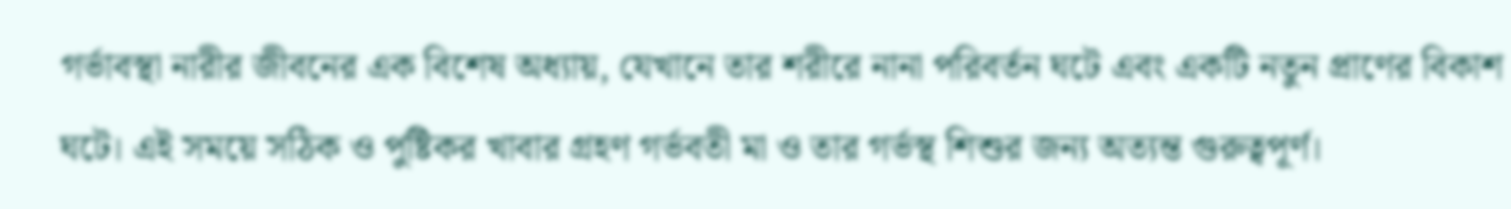গর্ভাবস্থা নারীর জীবনের এক বিশেষ অধ্যায়, যেখানে তার শরীরে নানা পরিবর্তন ঘটে এবং একটি নতুন প্রাণের বিকাশ ঘটে। এই সময়ে সঠিক ও পুষ্টিকর খাবার গ্রহণ গর্ভবতী মা ও তার গর্ভস্থ শিশুর জন্য অত্যন্ত গুরুত্বপূর্ণ।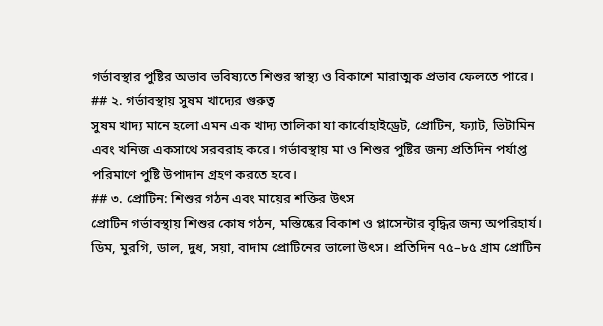গর্ভাবস্থার পুষ্টির অভাব ভবিষ্যতে শিশুর স্বাস্থ্য ও বিকাশে মারাত্মক প্রভাব ফেলতে পারে।
## ২. গর্ভাবস্থায় সুষম খাদ্যের গুরুত্ব
সুষম খাদ্য মানে হলো এমন এক খাদ্য তালিকা যা কার্বোহাইড্রেট, প্রোটিন, ফ্যাট, ভিটামিন এবং খনিজ একসাথে সরবরাহ করে। গর্ভাবস্থায় মা ও শিশুর পুষ্টির জন্য প্রতিদিন পর্যাপ্ত পরিমাণে পুষ্টি উপাদান গ্রহণ করতে হবে।
## ৩. প্রোটিন: শিশুর গঠন এবং মায়ের শক্তির উৎস
প্রোটিন গর্ভাবস্থায় শিশুর কোষ গঠন, মস্তিষ্কের বিকাশ ও প্লাসেন্টার বৃদ্ধির জন্য অপরিহার্য। ডিম, মুরগি, ডাল, দুধ, সয়া, বাদাম প্রোটিনের ভালো উৎস। প্রতিদিন ৭৫–৮৫ গ্রাম প্রোটিন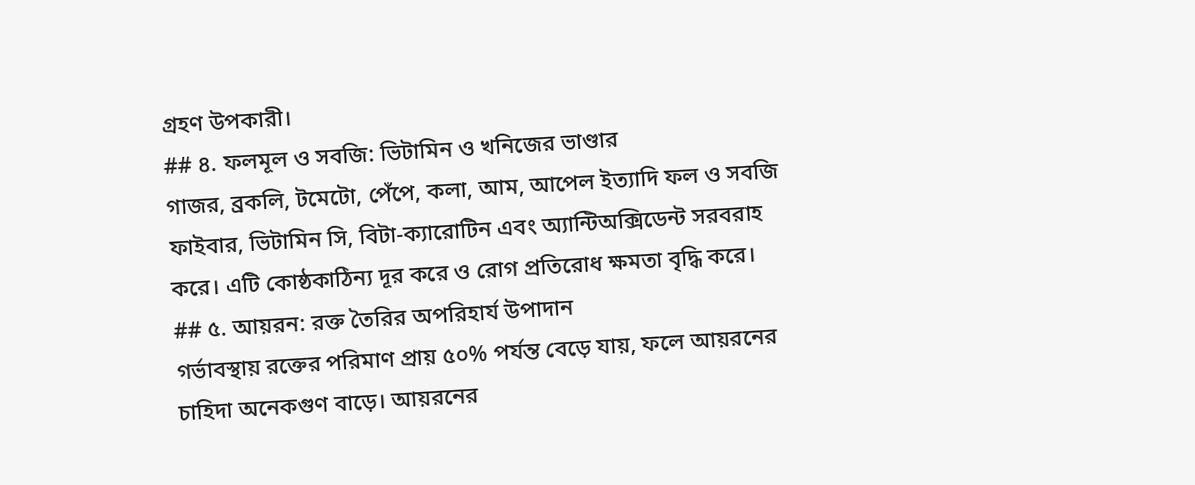গ্রহণ উপকারী।
## ৪. ফলমূল ও সবজি: ভিটামিন ও খনিজের ভাণ্ডার
গাজর, ব্রকলি, টমেটো, পেঁপে, কলা, আম, আপেল ইত্যাদি ফল ও সবজি ফাইবার, ভিটামিন সি, বিটা-ক্যারোটিন এবং অ্যান্টিঅক্সিডেন্ট সরবরাহ করে। এটি কোষ্ঠকাঠিন্য দূর করে ও রোগ প্রতিরোধ ক্ষমতা বৃদ্ধি করে।
## ৫. আয়রন: রক্ত তৈরির অপরিহার্য উপাদান
গর্ভাবস্থায় রক্তের পরিমাণ প্রায় ৫০% পর্যন্ত বেড়ে যায়, ফলে আয়রনের চাহিদা অনেকগুণ বাড়ে। আয়রনের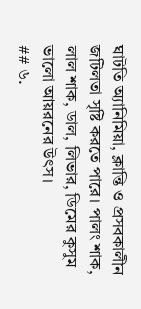ঘাটতি অ্যানিমিয়া, ক্লান্তি ও প্রসবকালীন জটিলতা সৃষ্টি করতে পারে। পালং শাক, লাল শাক, ডাল, লিভার, ডিমের কুসুম ভালো আয়রনের উৎস।
## ৬.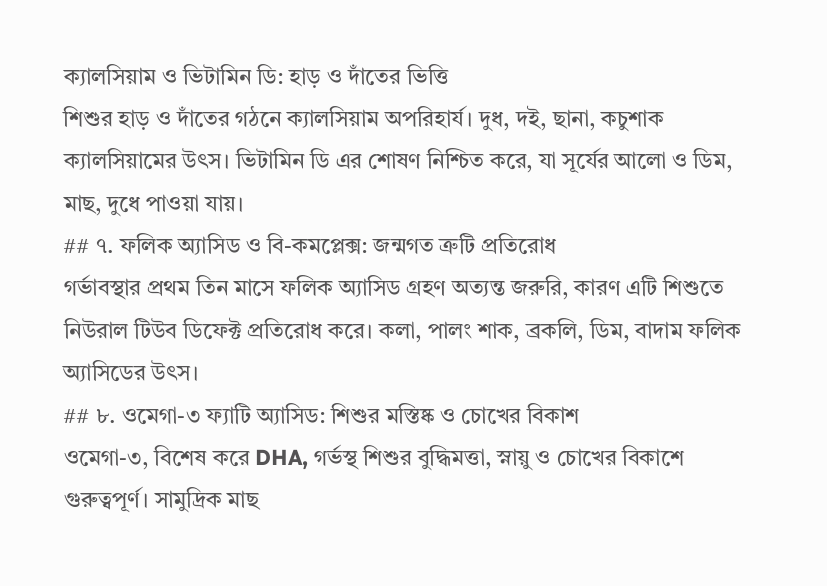ক্যালসিয়াম ও ভিটামিন ডি: হাড় ও দাঁতের ভিত্তি
শিশুর হাড় ও দাঁতের গঠনে ক্যালসিয়াম অপরিহার্য। দুধ, দই, ছানা, কচুশাক ক্যালসিয়ামের উৎস। ভিটামিন ডি এর শোষণ নিশ্চিত করে, যা সূর্যের আলো ও ডিম, মাছ, দুধে পাওয়া যায়।
## ৭. ফলিক অ্যাসিড ও বি-কমপ্লেক্স: জন্মগত ত্রুটি প্রতিরোধ
গর্ভাবস্থার প্রথম তিন মাসে ফলিক অ্যাসিড গ্রহণ অত্যন্ত জরুরি, কারণ এটি শিশুতে নিউরাল টিউব ডিফেক্ট প্রতিরোধ করে। কলা, পালং শাক, ব্রকলি, ডিম, বাদাম ফলিক অ্যাসিডের উৎস।
## ৮. ওমেগা-৩ ফ্যাটি অ্যাসিড: শিশুর মস্তিষ্ক ও চোখের বিকাশ
ওমেগা-৩, বিশেষ করে DHA, গর্ভস্থ শিশুর বুদ্ধিমত্তা, স্নায়ু ও চোখের বিকাশে গুরুত্বপূর্ণ। সামুদ্রিক মাছ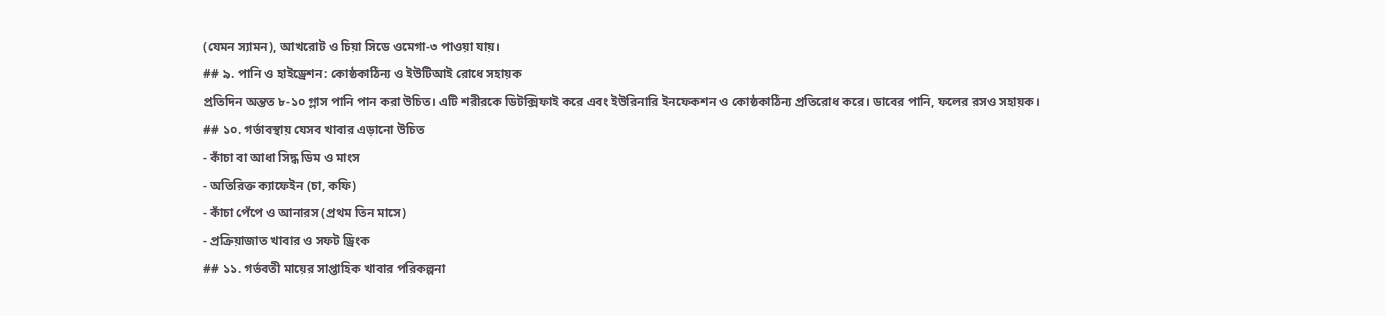(যেমন স্যামন), আখরোট ও চিয়া সিডে ওমেগা-৩ পাওয়া যায়।
## ৯. পানি ও হাইড্রেশন: কোষ্ঠকাঠিন্য ও ইউটিআই রোধে সহায়ক
প্রতিদিন অন্তত ৮-১০ গ্লাস পানি পান করা উচিত। এটি শরীরকে ডিটক্সিফাই করে এবং ইউরিনারি ইনফেকশন ও কোষ্ঠকাঠিন্য প্রতিরোধ করে। ডাবের পানি, ফলের রসও সহায়ক।
## ১০. গর্ভাবস্থায় যেসব খাবার এড়ানো উচিত
- কাঁচা বা আধা সিদ্ধ ডিম ও মাংস
- অতিরিক্ত ক্যাফেইন (চা, কফি)
- কাঁচা পেঁপে ও আনারস (প্রথম তিন মাসে)
- প্রক্রিয়াজাত খাবার ও সফট ড্রিংক
## ১১. গর্ভবতী মায়ের সাপ্তাহিক খাবার পরিকল্পনা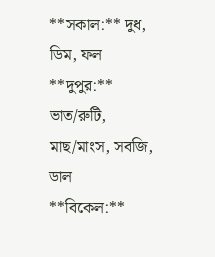**সকাল:** দুধ, ডিম, ফল
**দুপুর:** ভাত/রুটি, মাছ/মাংস, সবজি, ডাল
**বিকেল:**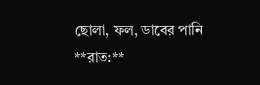ছোলা, ফল, ডাবের পানি
**রাত:**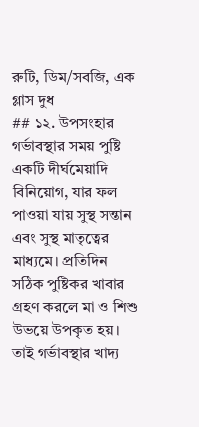রুটি, ডিম/সবজি, এক গ্লাস দুধ
## ১২. উপসংহার
গর্ভাবস্থার সময় পুষ্টি একটি দীর্ঘমেয়াদি বিনিয়োগ, যার ফল পাওয়া যায় সুস্থ সন্তান এবং সুস্থ মাতৃত্বের মাধ্যমে। প্রতিদিন সঠিক পুষ্টিকর খাবার গ্রহণ করলে মা ও শিশু উভয়ে উপকৃত হয়। তাই গর্ভাবস্থার খাদ্য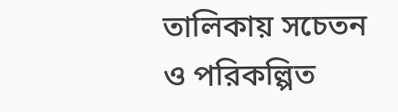তালিকায় সচেতন ও পরিকল্পিত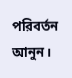পরিবর্তন আনুন।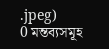.jpeg)
0 মন্তব্যসমূহ